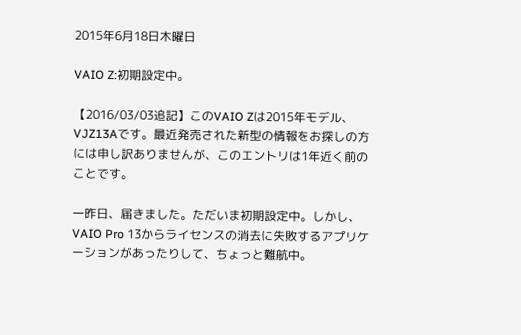2015年6月18日木曜日

VAIO Z:初期設定中。

【2016/03/03追記】このVAIO Zは2015年モデル、VJZ13Aです。最近発売された新型の情報をお探しの方には申し訳ありませんが、このエントリは1年近く前のことです。

一昨日、届きました。ただいま初期設定中。しかし、VAIO Pro 13からライセンスの消去に失敗するアプリケーションがあったりして、ちょっと難航中。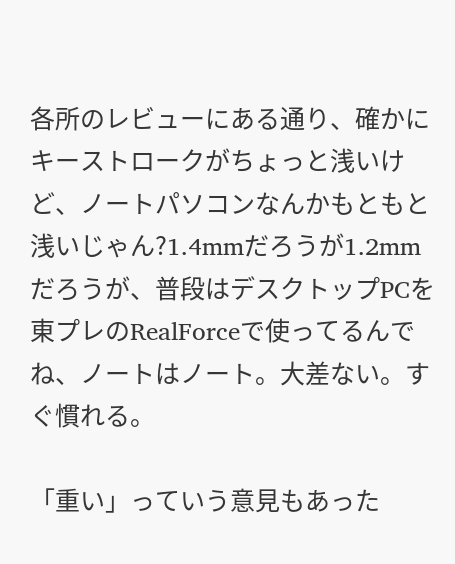各所のレビューにある通り、確かにキーストロークがちょっと浅いけど、ノートパソコンなんかもともと浅いじゃん?1.4mmだろうが1.2mmだろうが、普段はデスクトップPCを東プレのRealForceで使ってるんでね、ノートはノート。大差ない。すぐ慣れる。

「重い」っていう意見もあった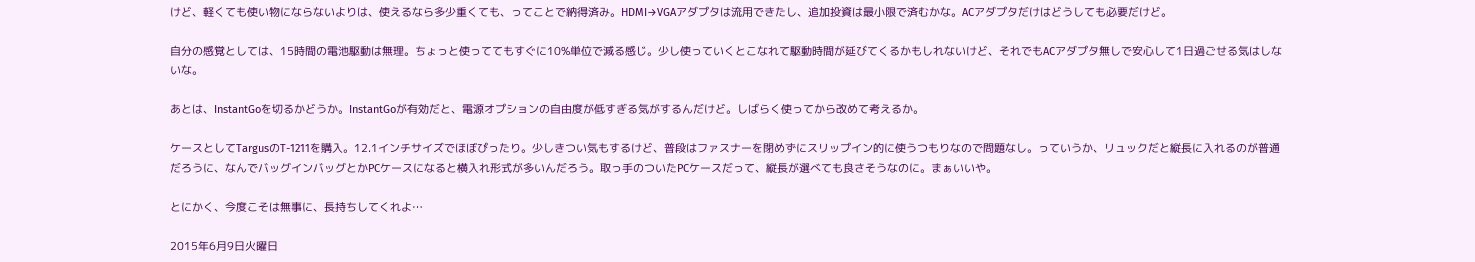けど、軽くても使い物にならないよりは、使えるなら多少重くても、ってことで納得済み。HDMI→VGAアダプタは流用できたし、追加投資は最小限で済むかな。ACアダプタだけはどうしても必要だけど。

自分の感覚としては、15時間の電池駆動は無理。ちょっと使っててもすぐに10%単位で減る感じ。少し使っていくとこなれて駆動時間が延びてくるかもしれないけど、それでもACアダプタ無しで安心して1日過ごせる気はしないな。

あとは、InstantGoを切るかどうか。InstantGoが有効だと、電源オプションの自由度が低すぎる気がするんだけど。しばらく使ってから改めて考えるか。

ケースとしてTargusのT-1211を購入。12.1インチサイズでほぼぴったり。少しきつい気もするけど、普段はファスナーを閉めずにスリップイン的に使うつもりなので問題なし。っていうか、リュックだと縦長に入れるのが普通だろうに、なんでバッグインバッグとかPCケースになると横入れ形式が多いんだろう。取っ手のついたPCケースだって、縦長が選べても良さそうなのに。まぁいいや。

とにかく、今度こそは無事に、長持ちしてくれよ…

2015年6月9日火曜日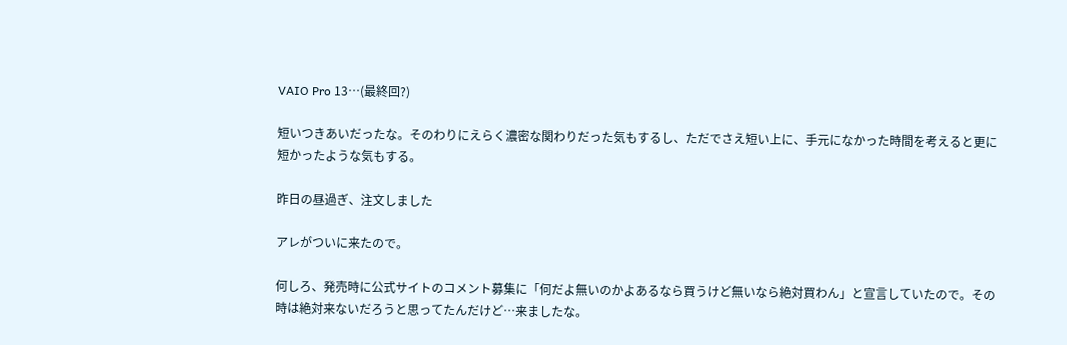VAIO Pro 13…(最終回?)

短いつきあいだったな。そのわりにえらく濃密な関わりだった気もするし、ただでさえ短い上に、手元になかった時間を考えると更に短かったような気もする。

昨日の昼過ぎ、注文しました

アレがついに来たので。

何しろ、発売時に公式サイトのコメント募集に「何だよ無いのかよあるなら買うけど無いなら絶対買わん」と宣言していたので。その時は絶対来ないだろうと思ってたんだけど…来ましたな。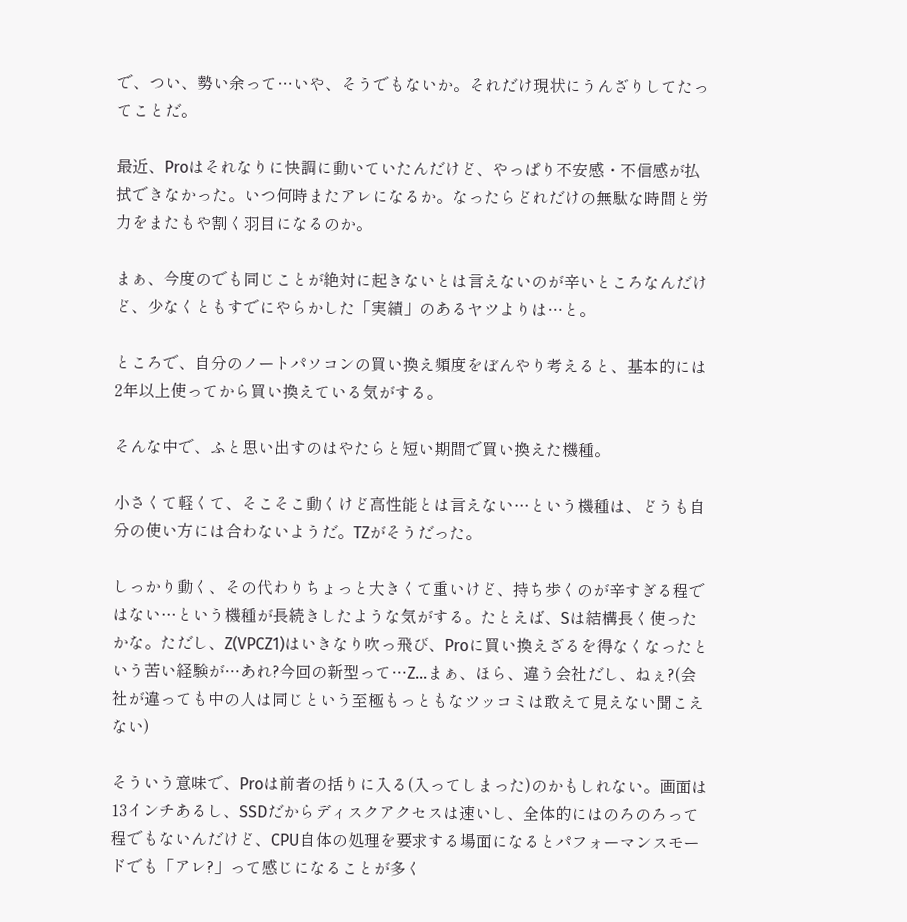で、つい、勢い余って…いや、そうでもないか。それだけ現状にうんざりしてたってことだ。

最近、Proはそれなりに快調に動いていたんだけど、やっぱり不安感・不信感が払拭できなかった。いつ何時またアレになるか。なったらどれだけの無駄な時間と労力をまたもや割く羽目になるのか。

まぁ、今度のでも同じことが絶対に起きないとは言えないのが辛いところなんだけど、少なくともすでにやらかした「実績」のあるヤツよりは…と。

ところで、自分のノートパソコンの買い換え頻度をぼんやり考えると、基本的には2年以上使ってから買い換えている気がする。

そんな中で、ふと思い出すのはやたらと短い期間で買い換えた機種。

小さくて軽くて、そこそこ動くけど高性能とは言えない…という機種は、どうも自分の使い方には合わないようだ。TZがそうだった。

しっかり動く、その代わりちょっと大きくて重いけど、持ち歩くのが辛すぎる程ではない…という機種が長続きしたような気がする。たとえば、Sは結構長く使ったかな。ただし、Z(VPCZ1)はいきなり吹っ飛び、Proに買い換えざるを得なくなったという苦い経験が…あれ?今回の新型って…Z…まぁ、ほら、違う会社だし、ねぇ?(会社が違っても中の人は同じという至極もっともなツッコミは敢えて見えない聞こえない)

そういう意味で、Proは前者の括りに入る(入ってしまった)のかもしれない。画面は13インチあるし、SSDだからディスクアクセスは速いし、全体的にはのろのろって程でもないんだけど、CPU自体の処理を要求する場面になるとパフォーマンスモードでも「アレ?」って感じになることが多く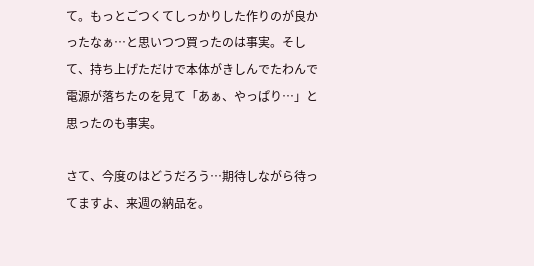て。もっとごつくてしっかりした作りのが良かったなぁ…と思いつつ買ったのは事実。そして、持ち上げただけで本体がきしんでたわんで電源が落ちたのを見て「あぁ、やっぱり…」と思ったのも事実。

さて、今度のはどうだろう…期待しながら待ってますよ、来週の納品を。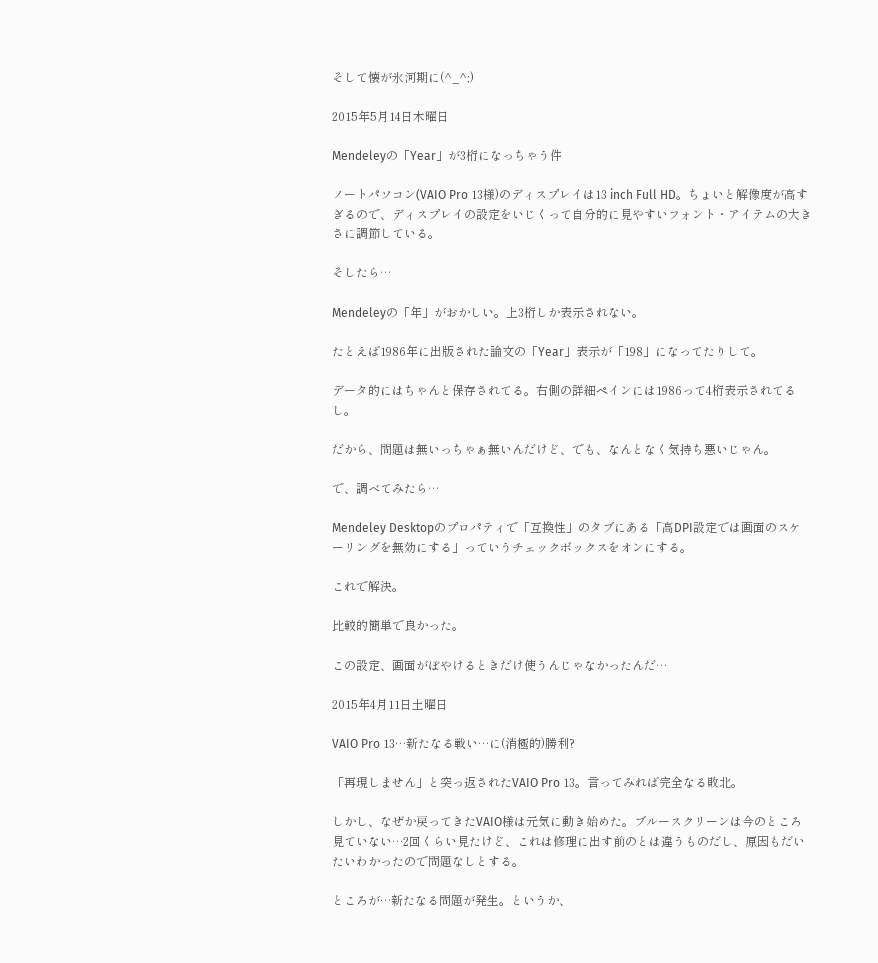そして懐が氷河期に(^_^;)

2015年5月14日木曜日

Mendeleyの「Year」が3桁になっちゃう件

ノートパソコン(VAIO Pro 13様)のディスプレイは13 inch Full HD。ちょいと解像度が高すぎるので、ディスプレイの設定をいじくって自分的に見やすいフォント・アイテムの大きさに調節している。

そしたら…

Mendeleyの「年」がおかしい。上3桁しか表示されない。

たとえば1986年に出版された論文の「Year」表示が「198」になってたりして。

データ的にはちゃんと保存されてる。右側の詳細ペインには1986って4桁表示されてるし。

だから、問題は無いっちゃぁ無いんだけど、でも、なんとなく気持ち悪いじゃん。

で、調べてみたら…

Mendeley Desktopのプロパティで「互換性」のタブにある「高DPI設定では画面のスケーリングを無効にする」っていうチェックボックスをオンにする。

これで解決。

比較的簡単で良かった。

この設定、画面がぼやけるときだけ使うんじゃなかったんだ…

2015年4月11日土曜日

VAIO Pro 13…新たなる戦い…に(消極的)勝利?

「再現しません」と突っ返されたVAIO Pro 13。言ってみれば完全なる敗北。

しかし、なぜか戻ってきたVAIO様は元気に動き始めた。ブルースクリーンは今のところ見ていない…2回くらい見たけど、これは修理に出す前のとは違うものだし、原因もだいたいわかったので問題なしとする。

ところが…新たなる問題が発生。というか、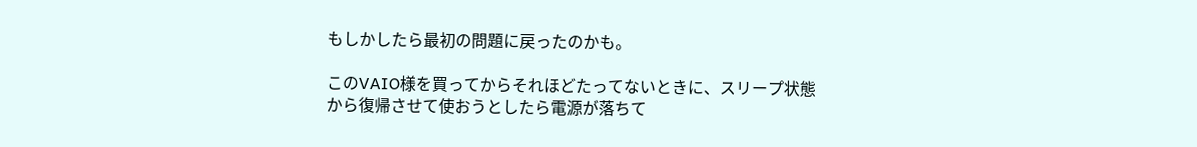もしかしたら最初の問題に戻ったのかも。

このVAIO様を買ってからそれほどたってないときに、スリープ状態から復帰させて使おうとしたら電源が落ちて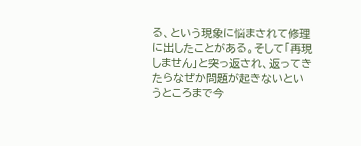る、という現象に悩まされて修理に出したことがある。そして「再現しません」と突っ返され、返ってきたらなぜか問題が起きないというところまで今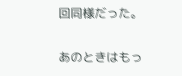回同様だった。

あのときはもっ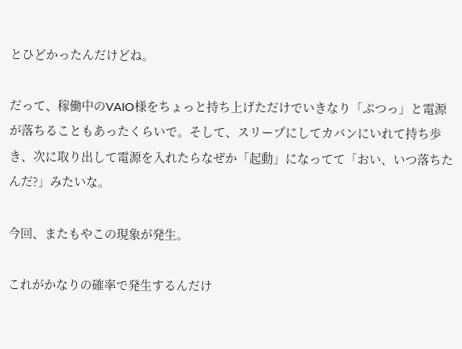とひどかったんだけどね。

だって、稼働中のVAIO様をちょっと持ち上げただけでいきなり「ぷつっ」と電源が落ちることもあったくらいで。そして、スリープにしてカバンにいれて持ち歩き、次に取り出して電源を入れたらなぜか「起動」になってて「おい、いつ落ちたんだ?」みたいな。

今回、またもやこの現象が発生。

これがかなりの確率で発生するんだけ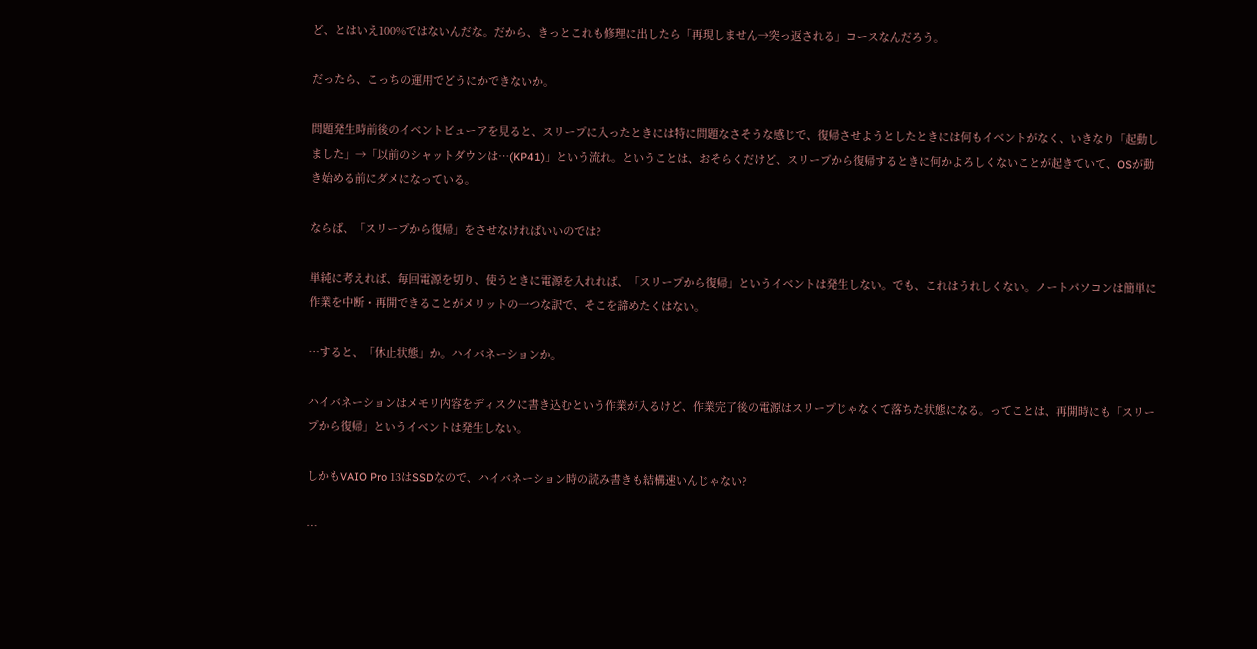ど、とはいえ100%ではないんだな。だから、きっとこれも修理に出したら「再現しません→突っ返される」コースなんだろう。

だったら、こっちの運用でどうにかできないか。

問題発生時前後のイベントビューアを見ると、スリープに入ったときには特に問題なさそうな感じで、復帰させようとしたときには何もイベントがなく、いきなり「起動しました」→「以前のシャットダウンは…(KP41)」という流れ。ということは、おそらくだけど、スリープから復帰するときに何かよろしくないことが起きていて、OSが動き始める前にダメになっている。

ならば、「スリープから復帰」をさせなければいいのでは?

単純に考えれば、毎回電源を切り、使うときに電源を入れれば、「スリープから復帰」というイベントは発生しない。でも、これはうれしくない。ノートパソコンは簡単に作業を中断・再開できることがメリットの一つな訳で、そこを諦めたくはない。

…すると、「休止状態」か。ハイバネーションか。

ハイバネーションはメモリ内容をディスクに書き込むという作業が入るけど、作業完了後の電源はスリープじゃなくて落ちた状態になる。ってことは、再開時にも「スリープから復帰」というイベントは発生しない。

しかもVAIO Pro 13はSSDなので、ハイバネーション時の読み書きも結構速いんじゃない?

…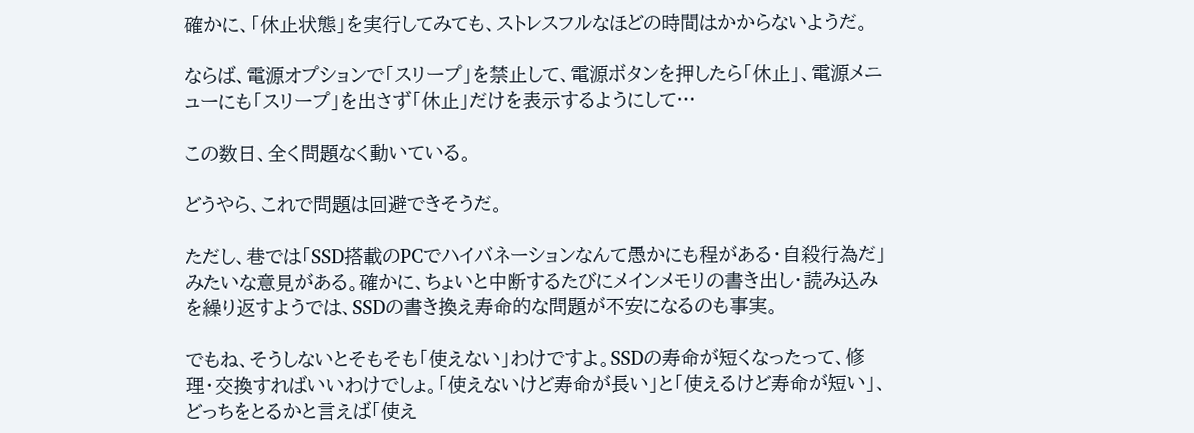確かに、「休止状態」を実行してみても、ストレスフルなほどの時間はかからないようだ。

ならば、電源オプションで「スリープ」を禁止して、電源ボタンを押したら「休止」、電源メニューにも「スリープ」を出さず「休止」だけを表示するようにして…

この数日、全く問題なく動いている。

どうやら、これで問題は回避できそうだ。

ただし、巷では「SSD搭載のPCでハイバネーションなんて愚かにも程がある・自殺行為だ」みたいな意見がある。確かに、ちょいと中断するたびにメインメモリの書き出し・読み込みを繰り返すようでは、SSDの書き換え寿命的な問題が不安になるのも事実。

でもね、そうしないとそもそも「使えない」わけですよ。SSDの寿命が短くなったって、修理・交換すればいいわけでしょ。「使えないけど寿命が長い」と「使えるけど寿命が短い」、どっちをとるかと言えば「使え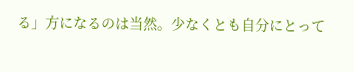る」方になるのは当然。少なくとも自分にとって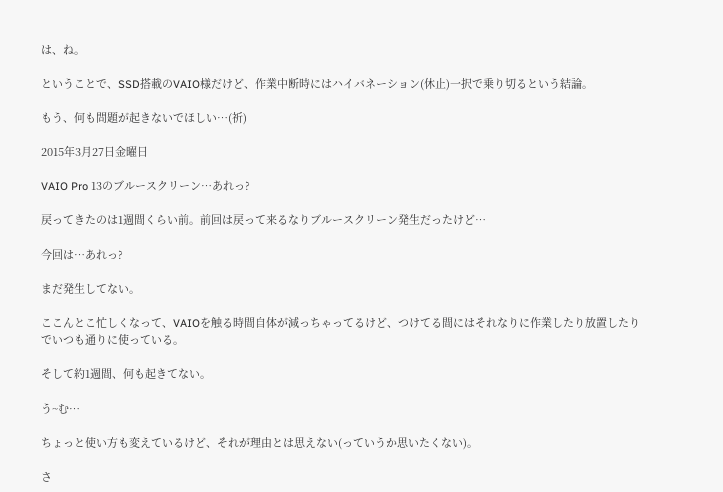は、ね。

ということで、SSD搭載のVAIO様だけど、作業中断時にはハイバネーション(休止)一択で乗り切るという結論。

もう、何も問題が起きないでほしい…(祈)

2015年3月27日金曜日

VAIO Pro 13のブルースクリーン…あれっ?

戻ってきたのは1週間くらい前。前回は戻って来るなりブルースクリーン発生だったけど…

今回は…あれっ?

まだ発生してない。

ここんとこ忙しくなって、VAIOを触る時間自体が減っちゃってるけど、つけてる間にはそれなりに作業したり放置したりでいつも通りに使っている。

そして約1週間、何も起きてない。

う~む…

ちょっと使い方も変えているけど、それが理由とは思えない(っていうか思いたくない)。

さ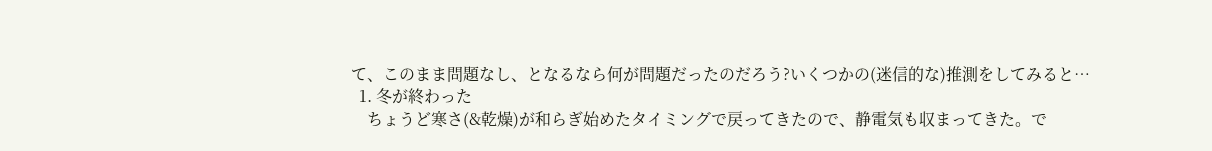て、このまま問題なし、となるなら何が問題だったのだろう?いくつかの(迷信的な)推測をしてみると…
  1. 冬が終わった
    ちょうど寒さ(&乾燥)が和らぎ始めたタイミングで戻ってきたので、静電気も収まってきた。で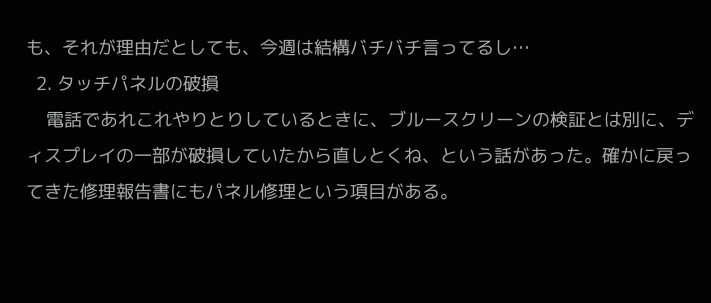も、それが理由だとしても、今週は結構バチバチ言ってるし…
  2. タッチパネルの破損
    電話であれこれやりとりしているときに、ブルースクリーンの検証とは別に、ディスプレイの一部が破損していたから直しとくね、という話があった。確かに戻ってきた修理報告書にもパネル修理という項目がある。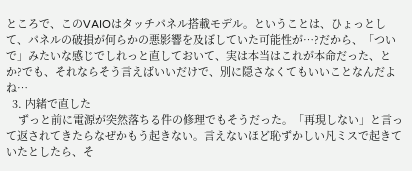ところで、このVAIOはタッチパネル搭載モデル。ということは、ひょっとして、パネルの破損が何らかの悪影響を及ぼしていた可能性が…?だから、「ついで」みたいな感じでしれっと直しておいて、実は本当はこれが本命だった、とか?でも、それならそう言えばいいだけで、別に隠さなくてもいいことなんだよね…
  3. 内緒で直した
    ずっと前に電源が突然落ちる件の修理でもそうだった。「再現しない」と言って返されてきたらなぜかもう起きない。言えないほど恥ずかしい凡ミスで起きていたとしたら、そ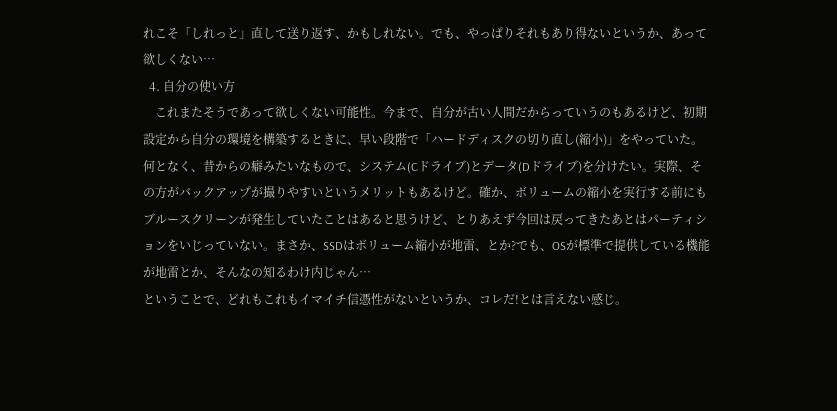れこそ「しれっと」直して送り返す、かもしれない。でも、やっぱりそれもあり得ないというか、あって欲しくない…
  4. 自分の使い方
    これまたそうであって欲しくない可能性。今まで、自分が古い人間だからっていうのもあるけど、初期設定から自分の環境を構築するときに、早い段階で「ハードディスクの切り直し(縮小)」をやっていた。何となく、昔からの癖みたいなもので、システム(Cドライブ)とデータ(Dドライブ)を分けたい。実際、その方がバックアップが撮りやすいというメリットもあるけど。確か、ボリュームの縮小を実行する前にもブルースクリーンが発生していたことはあると思うけど、とりあえず今回は戻ってきたあとはパーティションをいじっていない。まさか、SSDはボリューム縮小が地雷、とか?でも、OSが標準で提供している機能が地雷とか、そんなの知るわけ内じゃん…
ということで、どれもこれもイマイチ信憑性がないというか、コレだ!とは言えない感じ。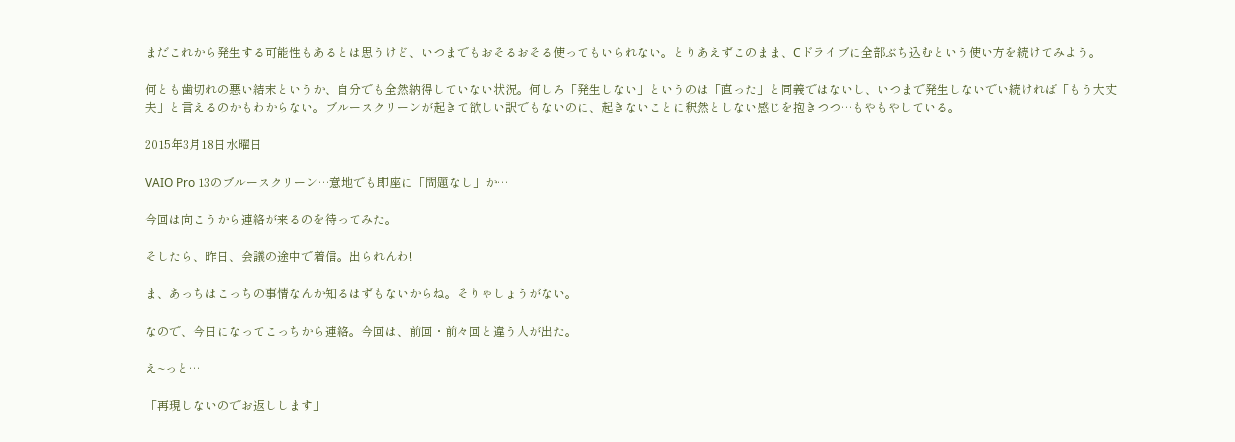まだこれから発生する可能性もあるとは思うけど、いつまでもおそるおそる使ってもいられない。とりあえずこのまま、Cドライブに全部ぶち込むという使い方を続けてみよう。

何とも歯切れの悪い結末というか、自分でも全然納得していない状況。何しろ「発生しない」というのは「直った」と同義ではないし、いつまで発生しないでい続ければ「もう大丈夫」と言えるのかもわからない。ブルースクリーンが起きて欲しい訳でもないのに、起きないことに釈然としない感じを抱きつつ…もやもやしている。

2015年3月18日水曜日

VAIO Pro 13のブルースクリーン…意地でも即座に「問題なし」か…

今回は向こうから連絡が来るのを待ってみた。

そしたら、昨日、会議の途中で着信。出られんわ!

ま、あっちはこっちの事情なんか知るはずもないからね。そりゃしょうがない。

なので、今日になってこっちから連絡。今回は、前回・前々回と違う人が出た。

え~っと…

「再現しないのでお返しします」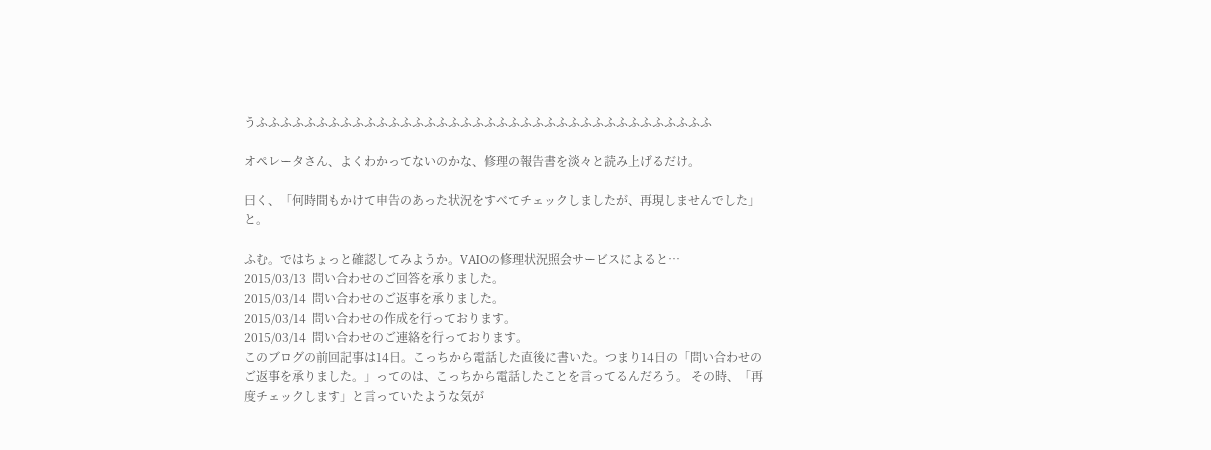うふふふふふふふふふふふふふふふふふふふふふふふふふふふふふふふふふふふふふふ

オペレータさん、よくわかってないのかな、修理の報告書を淡々と読み上げるだけ。

曰く、「何時間もかけて申告のあった状況をすべてチェックしましたが、再現しませんでした」と。

ふむ。ではちょっと確認してみようか。VAIOの修理状況照会サービスによると…
2015/03/13  問い合わせのご回答を承りました。
2015/03/14  問い合わせのご返事を承りました。
2015/03/14  問い合わせの作成を行っております。
2015/03/14  問い合わせのご連絡を行っております。
このブログの前回記事は14日。こっちから電話した直後に書いた。つまり14日の「問い合わせのご返事を承りました。」ってのは、こっちから電話したことを言ってるんだろう。 その時、「再度チェックします」と言っていたような気が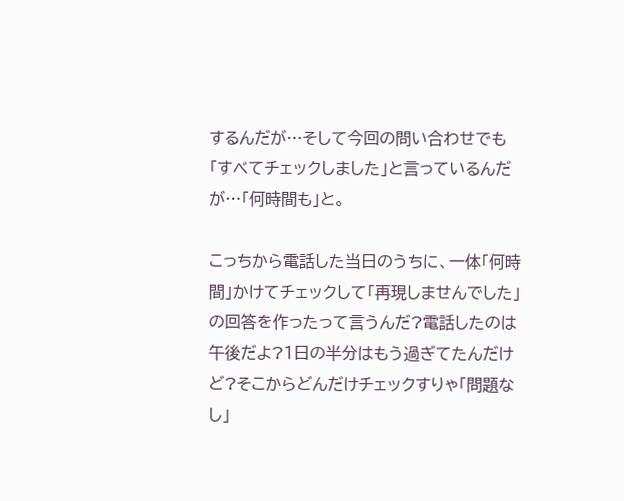するんだが…そして今回の問い合わせでも「すべてチェックしました」と言っているんだが…「何時間も」と。

こっちから電話した当日のうちに、一体「何時間」かけてチェックして「再現しませんでした」の回答を作ったって言うんだ?電話したのは午後だよ?1日の半分はもう過ぎてたんだけど?そこからどんだけチェックすりゃ「問題なし」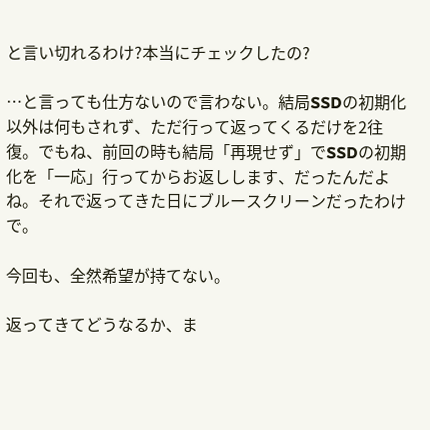と言い切れるわけ?本当にチェックしたの?

…と言っても仕方ないので言わない。結局SSDの初期化以外は何もされず、ただ行って返ってくるだけを2往復。でもね、前回の時も結局「再現せず」でSSDの初期化を「一応」行ってからお返しします、だったんだよね。それで返ってきた日にブルースクリーンだったわけで。

今回も、全然希望が持てない。

返ってきてどうなるか、ま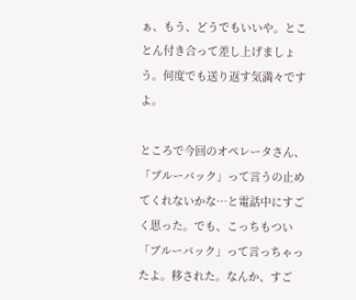ぁ、もう、どうでもいいや。とことん付き合って差し上げましょう。何度でも送り返す気満々ですよ。

ところで今回のオペレータさん、「ブルーバック」って言うの止めてくれないかな…と電話中にすごく思った。でも、こっちもつい「ブルーバック」って言っちゃったよ。移された。なんか、すご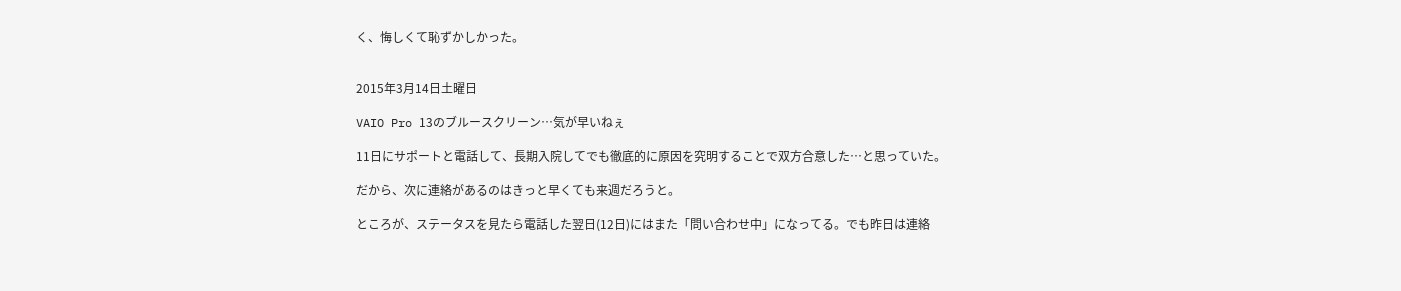く、悔しくて恥ずかしかった。


2015年3月14日土曜日

VAIO Pro 13のブルースクリーン…気が早いねぇ

11日にサポートと電話して、長期入院してでも徹底的に原因を究明することで双方合意した…と思っていた。

だから、次に連絡があるのはきっと早くても来週だろうと。

ところが、ステータスを見たら電話した翌日(12日)にはまた「問い合わせ中」になってる。でも昨日は連絡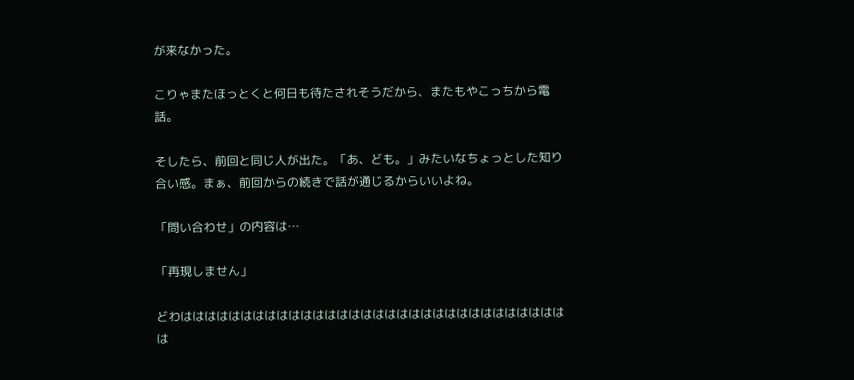が来なかった。

こりゃまたほっとくと何日も待たされそうだから、またもやこっちから電話。

そしたら、前回と同じ人が出た。「あ、ども。」みたいなちょっとした知り合い感。まぁ、前回からの続きで話が通じるからいいよね。

「問い合わせ」の内容は…

「再現しません」

どわははははははははははははははははははははははははははははははははは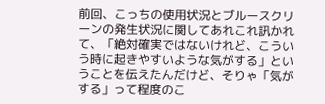前回、こっちの使用状況とブルースクリーンの発生状況に関してあれこれ訊かれて、「絶対確実ではないけれど、こういう時に起きやすいような気がする」ということを伝えたんだけど、そりゃ「気がする」って程度のこ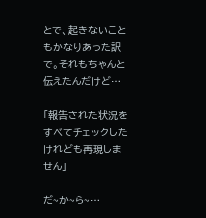とで、起きないこともかなりあった訳で。それもちゃんと伝えたんだけど…

「報告された状況をすべてチェックしたけれども再現しません」

だ~か~ら~…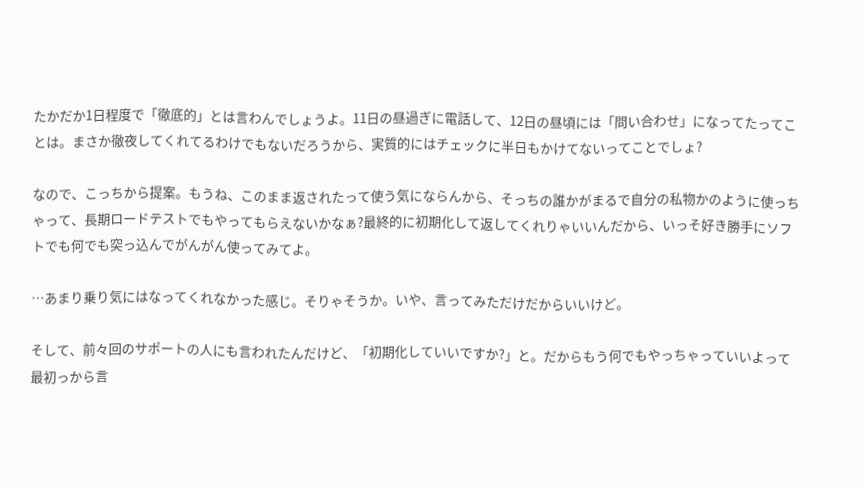たかだか1日程度で「徹底的」とは言わんでしょうよ。11日の昼過ぎに電話して、12日の昼頃には「問い合わせ」になってたってことは。まさか徹夜してくれてるわけでもないだろうから、実質的にはチェックに半日もかけてないってことでしょ?

なので、こっちから提案。もうね、このまま返されたって使う気にならんから、そっちの誰かがまるで自分の私物かのように使っちゃって、長期ロードテストでもやってもらえないかなぁ?最終的に初期化して返してくれりゃいいんだから、いっそ好き勝手にソフトでも何でも突っ込んでがんがん使ってみてよ。

…あまり乗り気にはなってくれなかった感じ。そりゃそうか。いや、言ってみただけだからいいけど。

そして、前々回のサポートの人にも言われたんだけど、「初期化していいですか?」と。だからもう何でもやっちゃっていいよって最初っから言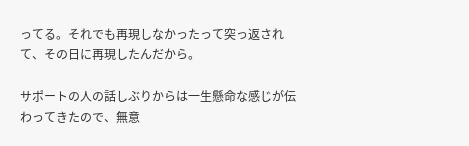ってる。それでも再現しなかったって突っ返されて、その日に再現したんだから。

サポートの人の話しぶりからは一生懸命な感じが伝わってきたので、無意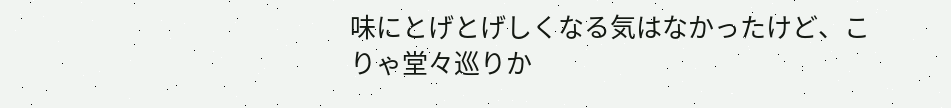味にとげとげしくなる気はなかったけど、こりゃ堂々巡りか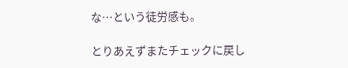な…という徒労感も。

とりあえずまたチェックに戻し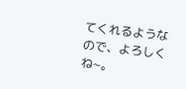てくれるようなので、よろしくね~。